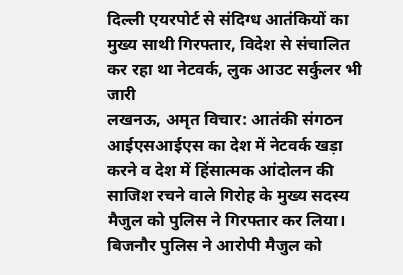दिल्ली एयरपोर्ट से संदिग्ध आतंकियों का मुख्य साथी गिरफ्तार, विदेश से संचालित कर रहा था नेटवर्क, लुक आउट सर्कुलर भी जारी
लखनऊ, अमृत विचार: आतंकी संगठन आईएसआईएस का देश में नेटवर्क खड़ा करने व देश में हिंसात्मक आंदोलन की साजिश रचने वाले गिरोह के मुख्य सदस्य मैजुल को पुलिस ने गिरफ्तार कर लिया। बिजनौर पुलिस ने आरोपी मैजुल को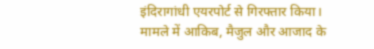इंदिरागांधी एयरपोर्ट से गिरफ्तार किया। मामले में आकिब, मैजुल और आजाद के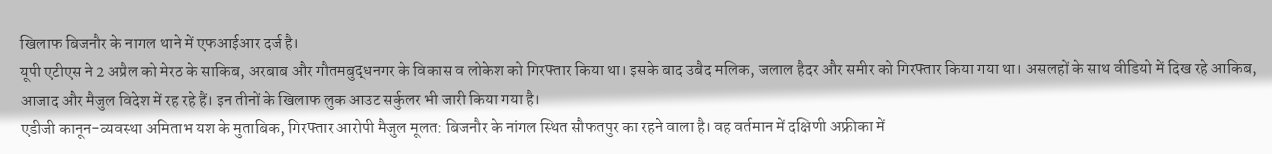खिलाफ बिजनौर के नागल थाने में एफआईआर दर्ज है।
यूपी एटीएस ने 2 अप्रैल को मेरठ के साकिब, अरबाब और गौतमबुद्धनगर के विकास व लोकेश को गिरफ्तार किया था। इसके बाद उबैद मलिक, जलाल हैदर और समीर को गिरफ्तार किया गया था। असलहों के साथ वीडियो में दिख रहे आकिब, आजाद और मैजुल विदेश में रह रहे हैं। इन तीनों के खिलाफ लुक आउट सर्कुलर भी जारी किया गया है।
एडीजी कानून-व्यवस्था अमिताभ यश के मुताबिक, गिरफ्तार आरोपी मैजुल मूलत: बिजनौर के नांगल स्थित सौफतपुर का रहने वाला है। वह वर्तमान में दक्षिणी अफ्रीका में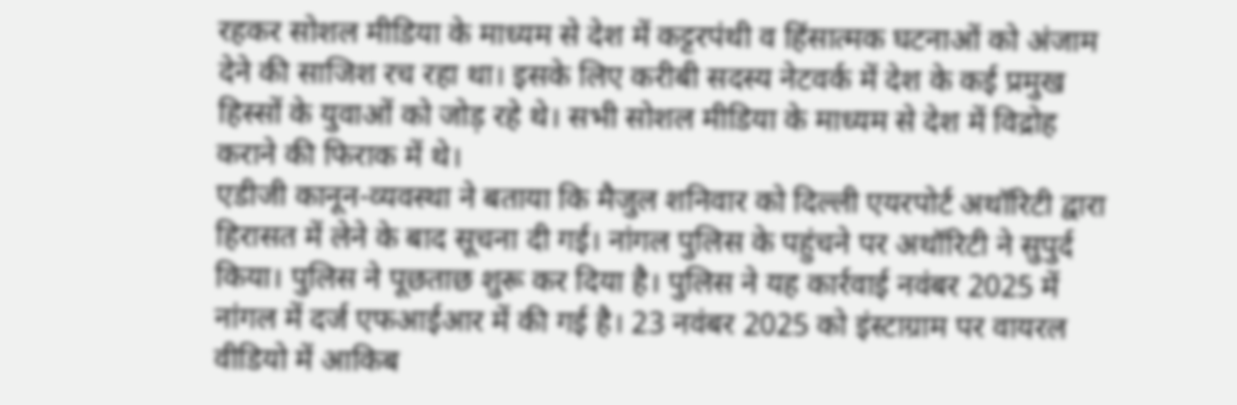रहकर सोशल मीडिया के माध्यम से देश में कट्टरपंथी व हिंसात्मक घटनाओं को अंजाम देने की साजिश रच रहा था। इसके लिए करीबी सदस्य नेटवर्क में देश के कई प्रमुख हिस्सों के युवाओं को जोड़ रहे थे। सभी सोशल मीडिया के माध्यम से देश में विद्रोह कराने की फिराक में थे।
एडीजी कानून-व्यवस्था ने बताया कि मैजुल शनिवार को दिल्ली एयरपोर्ट अथॉरिटी द्वारा हिरासत में लेने के बाद सूचना दी गई। नांगल पुलिस के पहुंचने पर अथॉरिटी ने सुपुर्द किया। पुलिस ने पूछताछ शुरू कर दिया है। पुलिस ने यह कार्रवाई नवंबर 2025 में नांगल में दर्ज एफआईआर में की गई है। 23 नवंबर 2025 को इंस्टाग्राम पर वायरल वीडियो में आकिब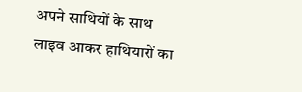अपने साथियों के साथ लाइव आकर हाथियारों का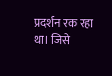प्रदर्शन रक रहा था। जिसे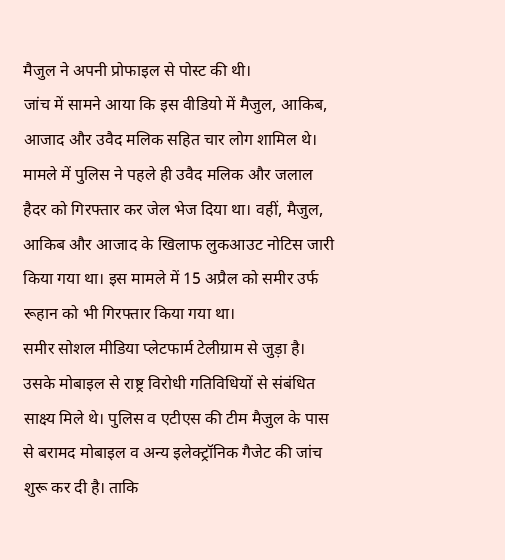मैजुल ने अपनी प्रोफाइल से पोस्ट की थी।
जांच में सामने आया कि इस वीडियो में मैजुल, आकिब, आजाद और उवैद मलिक सहित चार लोग शामिल थे। मामले में पुलिस ने पहले ही उवैद मलिक और जलाल हैदर को गिरफ्तार कर जेल भेज दिया था। वहीं, मैजुल, आकिब और आजाद के खिलाफ लुकआउट नोटिस जारी किया गया था। इस मामले में 15 अप्रैल को समीर उर्फ रूहान को भी गिरफ्तार किया गया था।
समीर सोशल मीडिया प्लेटफार्म टेलीग्राम से जुड़ा है। उसके मोबाइल से राष्ट्र विरोधी गतिविधियों से संबंधित साक्ष्य मिले थे। पुलिस व एटीएस की टीम मैजुल के पास से बरामद मोबाइल व अन्य इलेक्ट्रॉनिक गैजेट की जांच शुरू कर दी है। ताकि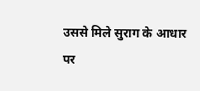उससे मिले सुराग के आधार पर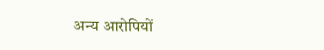अन्य आरोपियों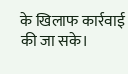के खिलाफ कार्रवाई की जा सके।